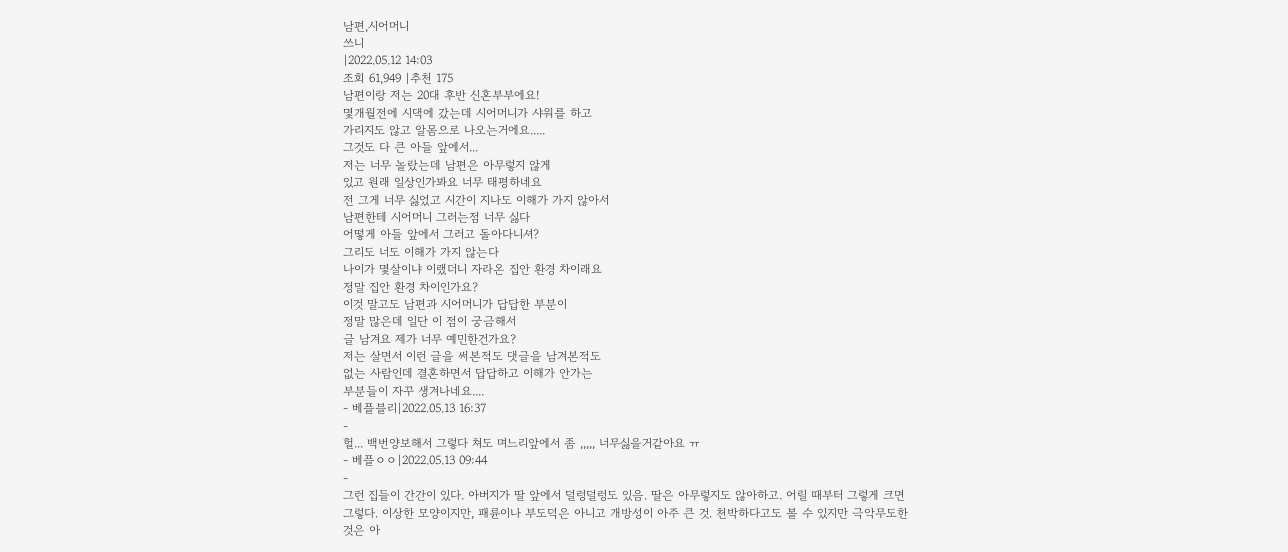남편,시어머니
쓰니
|2022.05.12 14:03
조회 61,949 |추천 175
남편이랑 저는 20대 후반 신혼부부에요!
몇개월전에 시댁에 갔는데 시어머니가 샤워를 하고
가리지도 않고 알몸으로 나오는거에요.....
그것도 다 큰 아들 앞에서...
저는 너무 놀랐는데 남편은 아무렇지 않게
있고 원래 일상인가봐요 너무 태평하네요
전 그게 너무 싫었고 시간이 지나도 이해가 가지 않아서
남편한테 시어머니 그러는점 너무 싫다
어떻게 아들 앞에서 그러고 돌아다니셔?
그리도 너도 이해가 가지 않는다
나이가 몇살이냐 이랬더니 자라온 집안 환경 차이래요
정말 집안 환경 차이인가요?
이것 말고도 남편과 시어머니가 답답한 부분이
정말 많은데 일단 이 점이 궁금해서
글 남겨요 제가 너무 예민한건가요?
저는 살면서 이런 글을 써본적도 댓글을 남겨본적도
없는 사람인데 결혼하면서 답답하고 이해가 안가는
부분들이 자꾸 생겨나네요....
- 베플블리|2022.05.13 16:37
-
헐... 백번양보해서 그렇다 쳐도 며느리앞에서 좀 ,,,,, 너무싫을거같아요 ㅠ
- 베플ㅇㅇ|2022.05.13 09:44
-
그런 집들이 간간이 있다. 아버지가 딸 앞에서 덜렁덜렁도 있음. 딸은 아무렇지도 않아하고. 어릴 때부터 그렇게 크면 그렇다. 이상한 모양이지만, 패륜이나 부도덕은 아니고 개방성이 아주 큰 것. 천박하다고도 볼 수 있지만 극악무도한 것은 아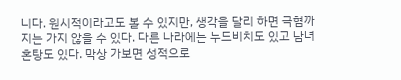니다. 원시적이라고도 볼 수 있지만, 생각을 달리 하면 극혐까지는 가지 않을 수 있다. 다른 나라에는 누드비치도 있고 남녀혼탕도 있다. 막상 가보면 성적으로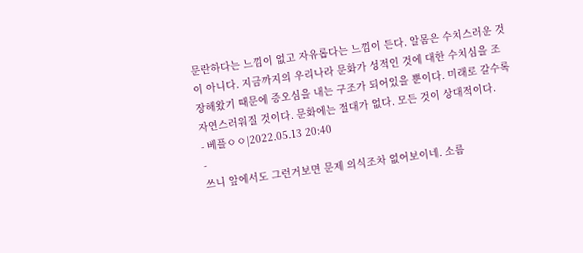문란하다는 느낌이 없고 자유롭다는 느낌이 든다. 알몸은 수치스러운 것이 아니다. 지금까지의 우리나라 문화가 성적인 것에 대한 수치심을 조장해왔기 때문에 증오심을 내는 구조가 되어있을 뿐이다. 미래로 갈수록 자연스러워질 것이다. 문화에는 절대가 없다. 모든 것이 상대적이다.
- 베플ㅇㅇ|2022.05.13 20:40
-
쓰니 앞에서도 그런거보면 문제 의식조차 없어보이네. 소름